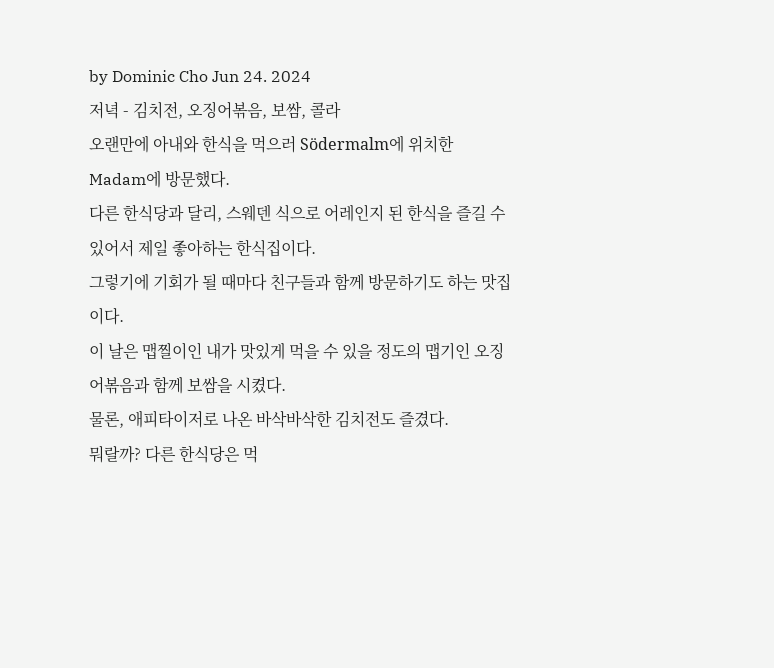by Dominic Cho Jun 24. 2024
저녁 - 김치전, 오징어볶음, 보쌈, 콜라
오랜만에 아내와 한식을 먹으러 Södermalm에 위치한 Madam에 방문했다.
다른 한식당과 달리, 스웨덴 식으로 어레인지 된 한식을 즐길 수 있어서 제일 좋아하는 한식집이다.
그렇기에 기회가 될 때마다 친구들과 함께 방문하기도 하는 맛집이다.
이 날은 맵찔이인 내가 맛있게 먹을 수 있을 정도의 맵기인 오징어볶음과 함께 보쌈을 시켰다.
물론, 애피타이저로 나온 바삭바삭한 김치전도 즐겼다.
뭐랄까? 다른 한식당은 먹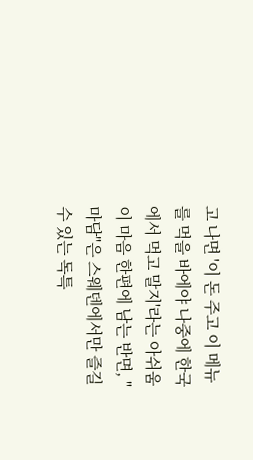고 나면 '이 돈 주고 이 메뉴를 먹을 바에야 나중에 한국에서 먹고 말지'라는 아쉬움이 마음 한편에 남는 반면, "마담"은 스웨덴에서만 즐길 수 있는 독특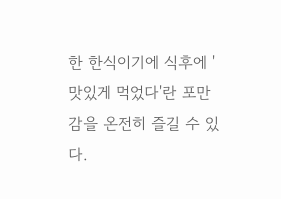한 한식이기에 식후에 '맛있게 먹었다'란 포만감을 온전히 즐길 수 있다.